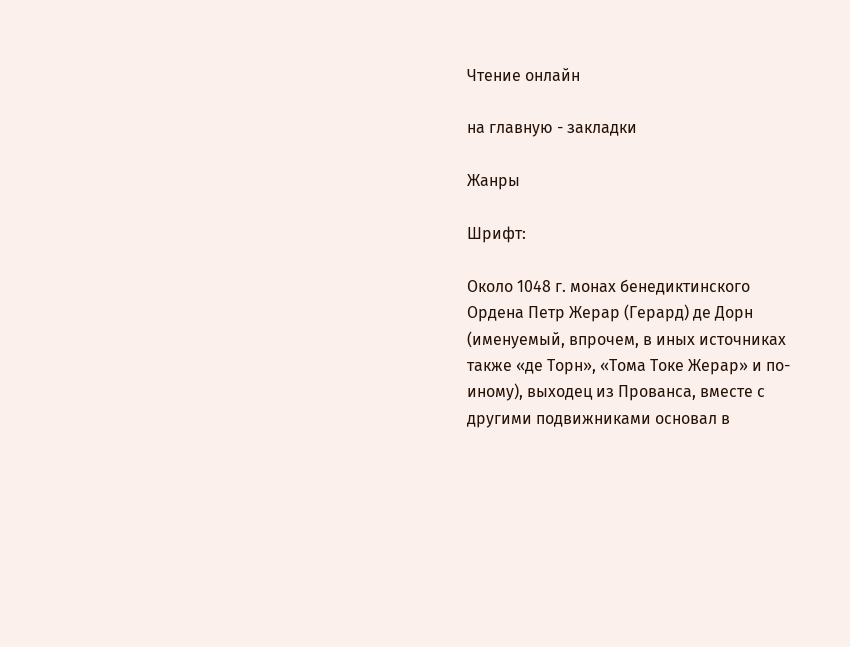Чтение онлайн

на главную - закладки

Жанры

Шрифт:

Около 1048 г. монах бенедиктинского Ордена Петр Жерар (Герард) де Дорн (именуемый, впрочем, в иных источниках также «де Торн», «Тома Токе Жерар» и по-иному), выходец из Прованса, вместе с другими подвижниками основал в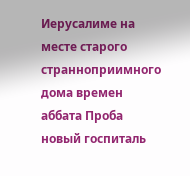Иерусалиме на месте старого странноприимного дома времен аббата Проба новый госпиталь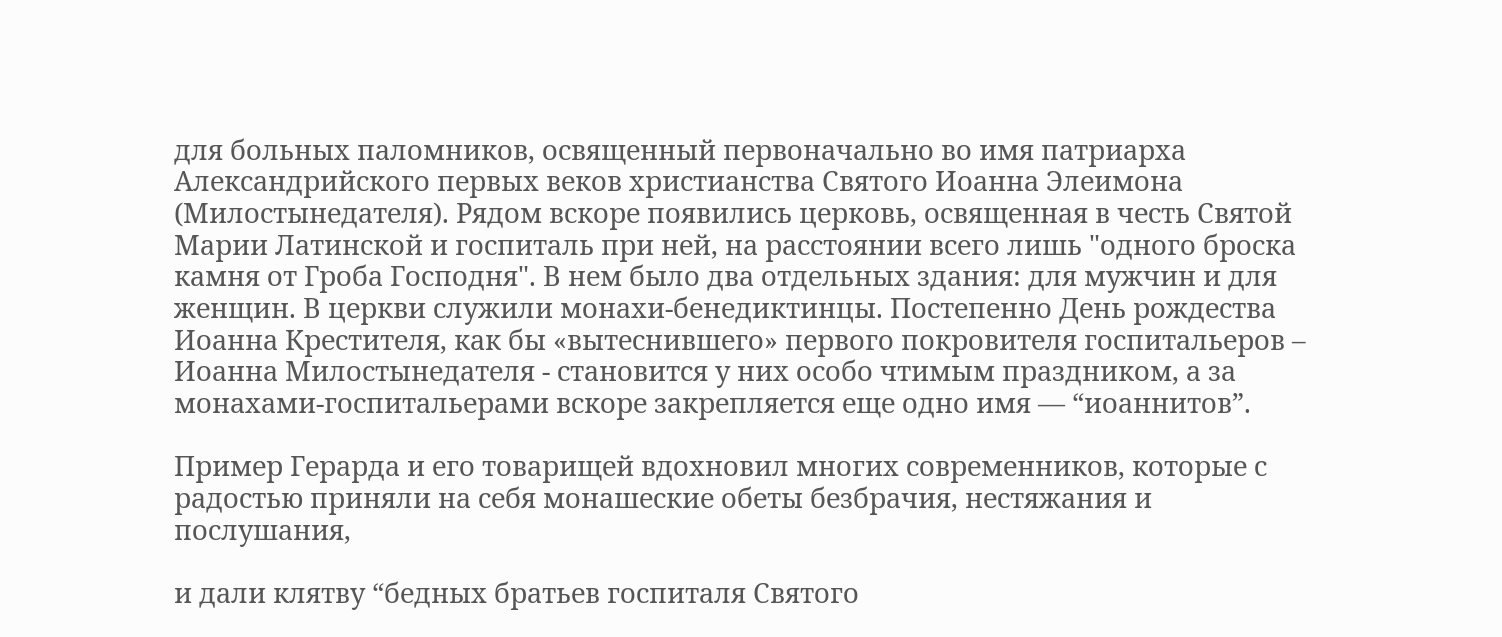для больных паломников, освященный первоначально во имя патриарха Александрийского первых веков христианства Святого Иоанна Элеимона (Милостынедателя). Рядом вскоре появились церковь, освященная в честь Святой Марии Латинской и госпиталь при ней, на расстоянии всего лишь "одного броска камня от Гроба Господня". В нем было два отдельных здания: для мужчин и для женщин. В церкви служили монахи-бенедиктинцы. Постепенно День рождества Иоанна Крестителя, как бы «вытеснившего» первого покровителя госпитальеров – Иоанна Милостынедателя - становится у них особо чтимым праздником, а за монахами-госпитальерами вскоре закрепляется еще одно имя — “иоаннитов”.

Пример Герарда и его товарищей вдохновил многих современников, которые с радостью приняли на себя монашеские обеты безбрачия, нестяжания и послушания,

и дали клятву “бедных братьев госпиталя Святого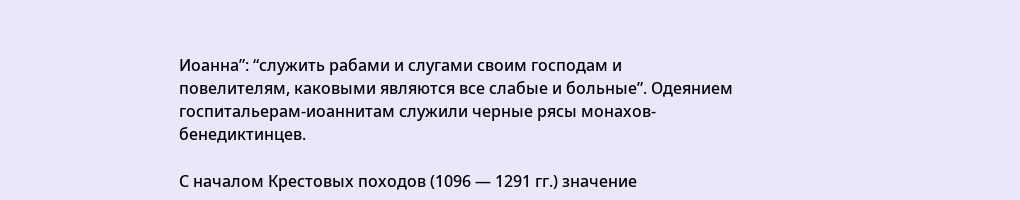Иоанна”: “служить рабами и слугами своим господам и повелителям, каковыми являются все слабые и больные”. Одеянием госпитальерам-иоаннитам служили черные рясы монахов-бенедиктинцев.

С началом Крестовых походов (1096 — 1291 гг.) значение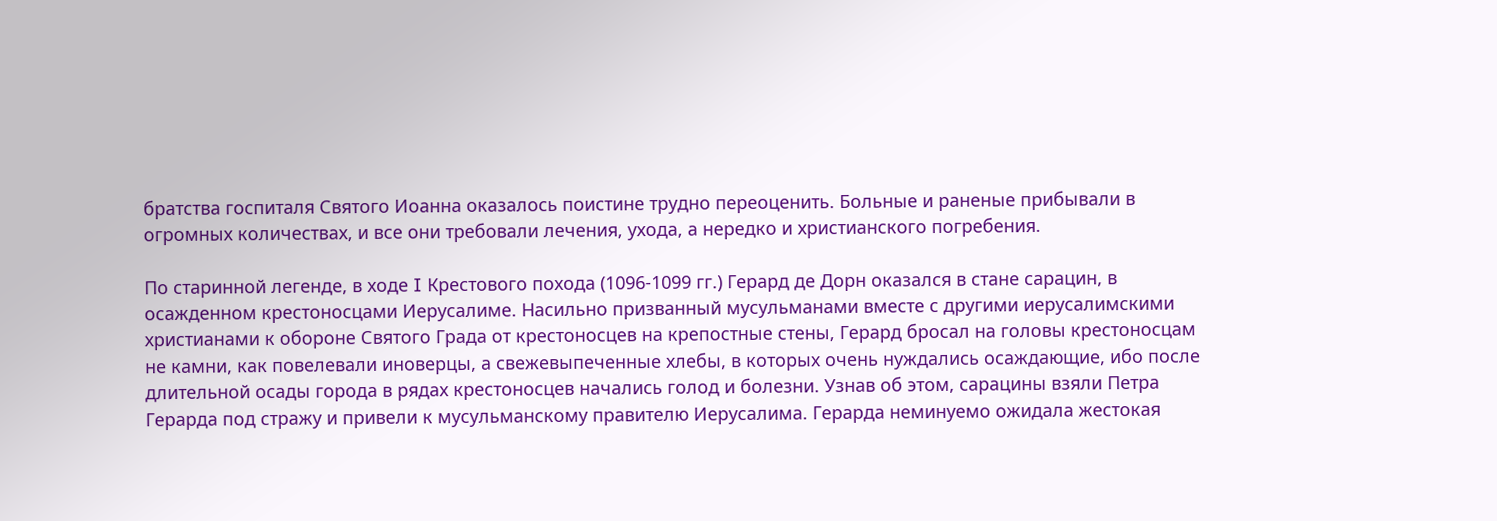братства госпиталя Святого Иоанна оказалось поистине трудно переоценить. Больные и раненые прибывали в огромных количествах, и все они требовали лечения, ухода, а нередко и христианского погребения.

По старинной легенде, в ходе I Крестового похода (1096-1099 гг.) Герард де Дорн оказался в стане сарацин, в осажденном крестоносцами Иерусалиме. Насильно призванный мусульманами вместе с другими иерусалимскими христианами к обороне Святого Града от крестоносцев на крепостные стены, Герард бросал на головы крестоносцам не камни, как повелевали иноверцы, а свежевыпеченные хлебы, в которых очень нуждались осаждающие, ибо после длительной осады города в рядах крестоносцев начались голод и болезни. Узнав об этом, сарацины взяли Петра Герарда под стражу и привели к мусульманскому правителю Иерусалима. Герарда неминуемо ожидала жестокая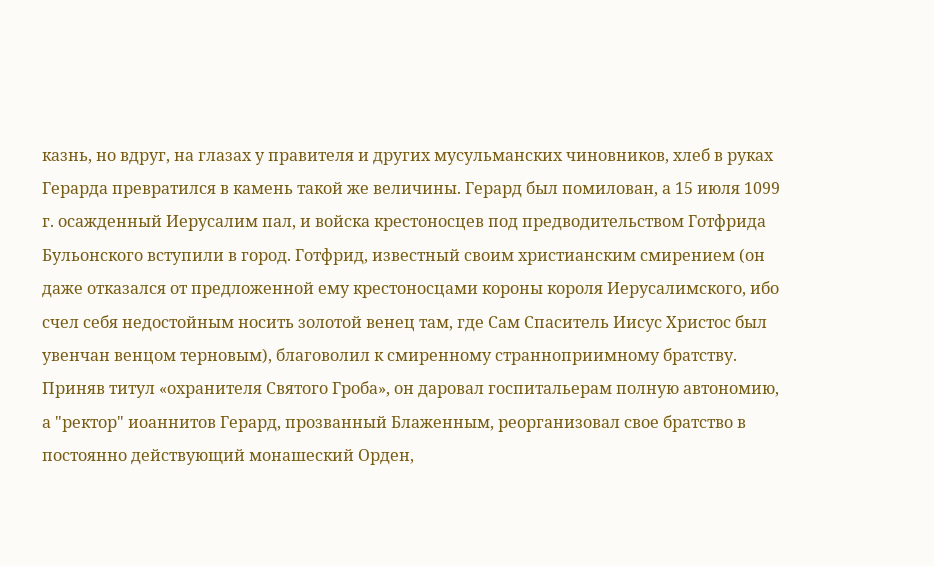казнь, но вдруг, на глазах у правителя и других мусульманских чиновников, хлеб в руках Герарда превратился в камень такой же величины. Герард был помилован, а 15 июля 1099 г. осажденный Иерусалим пал, и войска крестоносцев под предводительством Готфрида Бульонского вступили в город. Готфрид, известный своим христианским смирением (он даже отказался от предложенной ему крестоносцами короны короля Иерусалимского, ибо счел себя недостойным носить золотой венец там, где Сам Спаситель Иисус Христос был увенчан венцом терновым), благоволил к смиренному странноприимному братству. Приняв титул «охранителя Святого Гроба», он даровал госпитальерам полную автономию, а "ректор" иоаннитов Герард, прозванный Блаженным, реорганизовал свое братство в постоянно действующий монашеский Орден,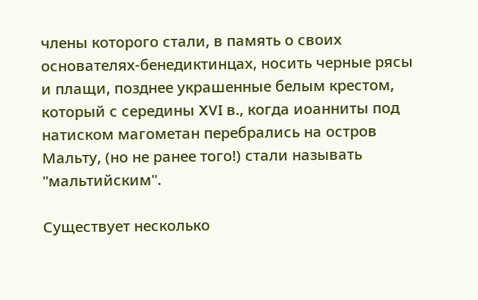члены которого стали, в память о своих основателях-бенедиктинцах, носить черные рясы и плащи, позднее украшенные белым крестом, который с середины XVI в., когда иоанниты под натиском магометан перебрались на остров Мальту, (но не ранее того!) стали называть "мальтийским".

Существует несколько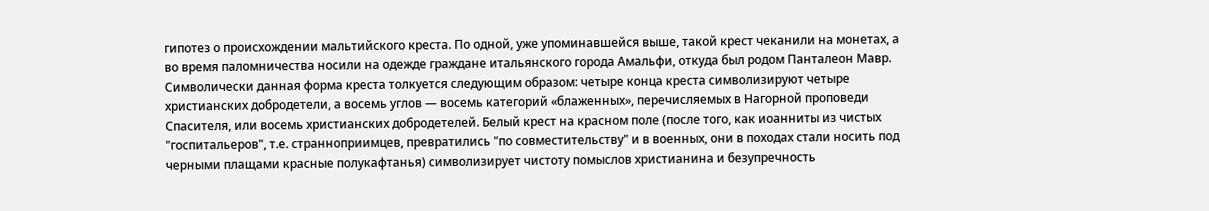гипотез о происхождении мальтийского креста. По одной, уже упоминавшейся выше, такой крест чеканили на монетах, а во время паломничества носили на одежде граждане итальянского города Амальфи, откуда был родом Панталеон Мавр. Символически данная форма креста толкуется следующим образом: четыре конца креста символизируют четыре христианских добродетели, а восемь углов — восемь категорий «блаженных», перечисляемых в Нагорной проповеди Спасителя, или восемь христианских добродетелей. Белый крест на красном поле (после того, как иоанниты из чистых "госпитальеров", т.е. странноприимцев, превратились "по совместительству" и в военных, они в походах стали носить под черными плащами красные полукафтанья) символизирует чистоту помыслов христианина и безупречность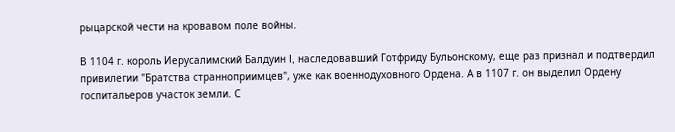рыцарской чести на кровавом поле войны.

В 1104 г. король Иерусалимский Балдуин I, наследовавший Готфриду Бульонскому, еще раз признал и подтвердил привилегии "Братства странноприимцев", уже как военнодуховного Ордена. А в 1107 г. он выделил Ордену госпитальеров участок земли. С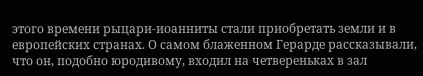этого времени рыцари-иоанниты стали приобретать земли и в европейских странах. О самом блаженном Герарде рассказывали, что он, подобно юродивому, входил на четвереньках в зал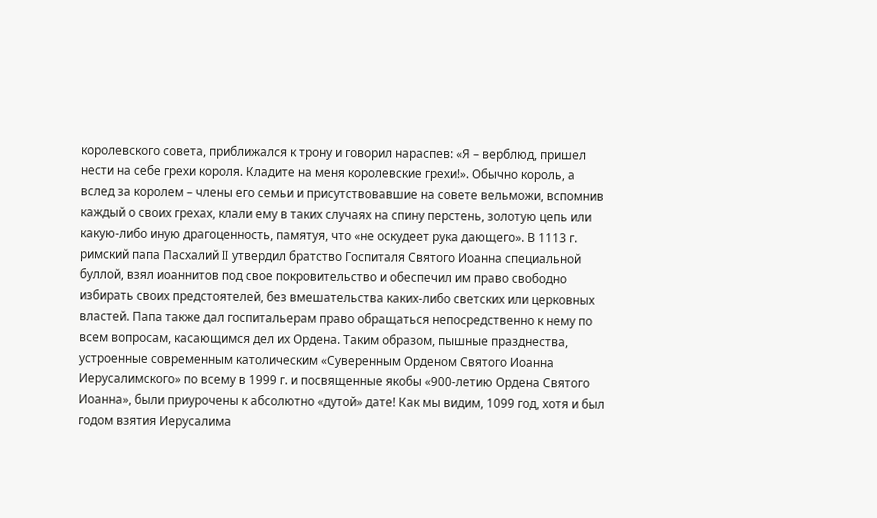королевского совета, приближался к трону и говорил нараспев: «Я – верблюд, пришел нести на себе грехи короля. Кладите на меня королевские грехи!». Обычно король, а вслед за королем – члены его семьи и присутствовавшие на совете вельможи, вспомнив каждый о своих грехах, клали ему в таких случаях на спину перстень, золотую цепь или какую-либо иную драгоценность, памятуя, что «не оскудеет рука дающего». В 1113 г. римский папа Пасхалий II утвердил братство Госпиталя Святого Иоанна специальной буллой, взял иоаннитов под свое покровительство и обеспечил им право свободно избирать своих предстоятелей, без вмешательства каких-либо светских или церковных властей. Папа также дал госпитальерам право обращаться непосредственно к нему по всем вопросам, касающимся дел их Ордена. Таким образом, пышные празднества, устроенные современным католическим «Суверенным Орденом Святого Иоанна Иерусалимского» по всему в 1999 г. и посвященные якобы «900-летию Ордена Святого Иоанна», были приурочены к абсолютно «дутой» дате! Как мы видим, 1099 год, хотя и был годом взятия Иерусалима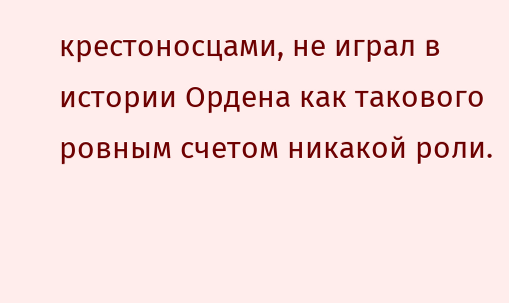крестоносцами, не играл в истории Ордена как такового ровным счетом никакой роли.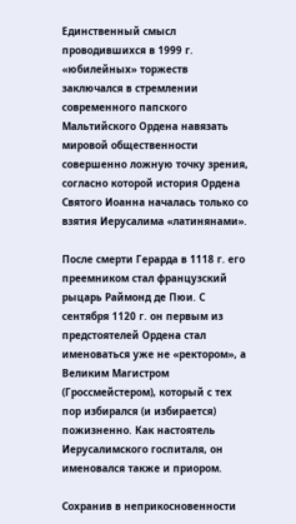Единственный смысл проводившихся в 1999 г. «юбилейных» торжеств заключался в стремлении современного папского Мальтийского Ордена навязать мировой общественности совершенно ложную точку зрения, согласно которой история Ордена Святого Иоанна началась только со взятия Иерусалима «латинянами».

После смерти Герарда в 1118 г. его преемником стал французский рыцарь Раймонд де Пюи. С сентября 1120 г. он первым из предстоятелей Ордена стал именоваться уже не «ректором», а Великим Магистром (Гроссмейстером), который с тех пор избирался (и избирается) пожизненно. Как настоятель Иерусалимского госпиталя, он именовался также и приором.

Сохранив в неприкосновенности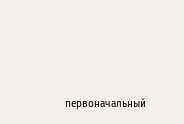первоначальный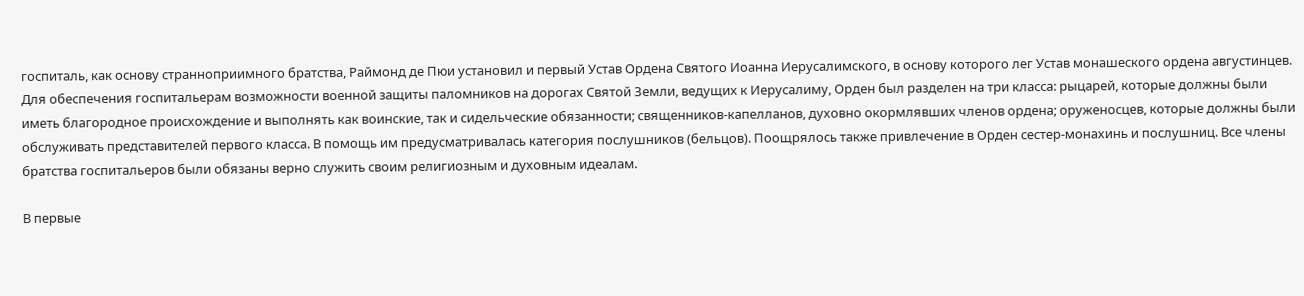госпиталь, как основу странноприимного братства, Раймонд де Пюи установил и первый Устав Ордена Святого Иоанна Иерусалимского, в основу которого лег Устав монашеского ордена августинцев. Для обеспечения госпитальерам возможности военной защиты паломников на дорогах Святой Земли, ведущих к Иерусалиму, Орден был разделен на три класса: рыцарей, которые должны были иметь благородное происхождение и выполнять как воинские, так и сидельческие обязанности; священников-капелланов, духовно окормлявших членов ордена; оруженосцев, которые должны были обслуживать представителей первого класса. В помощь им предусматривалась категория послушников (бельцов). Поощрялось также привлечение в Орден сестер-монахинь и послушниц. Все члены братства госпитальеров были обязаны верно служить своим религиозным и духовным идеалам.

В первые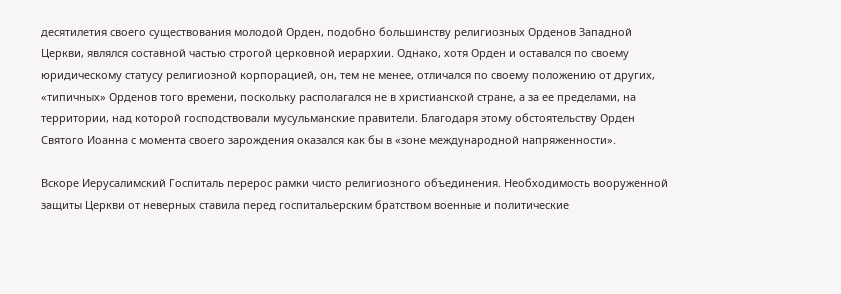десятилетия своего существования молодой Орден, подобно большинству религиозных Орденов Западной Церкви, являлся составной частью строгой церковной иерархии. Однако, хотя Орден и оставался по своему юридическому статусу религиозной корпорацией, он, тем не менее, отличался по своему положению от других, «типичных» Орденов того времени, поскольку располагался не в христианской стране, а за ее пределами, на территории, над которой господствовали мусульманские правители. Благодаря этому обстоятельству Орден Святого Иоанна с момента своего зарождения оказался как бы в «зоне международной напряженности».

Вскоре Иерусалимский Госпиталь перерос рамки чисто религиозного объединения. Необходимость вооруженной защиты Церкви от неверных ставила перед госпитальерским братством военные и политические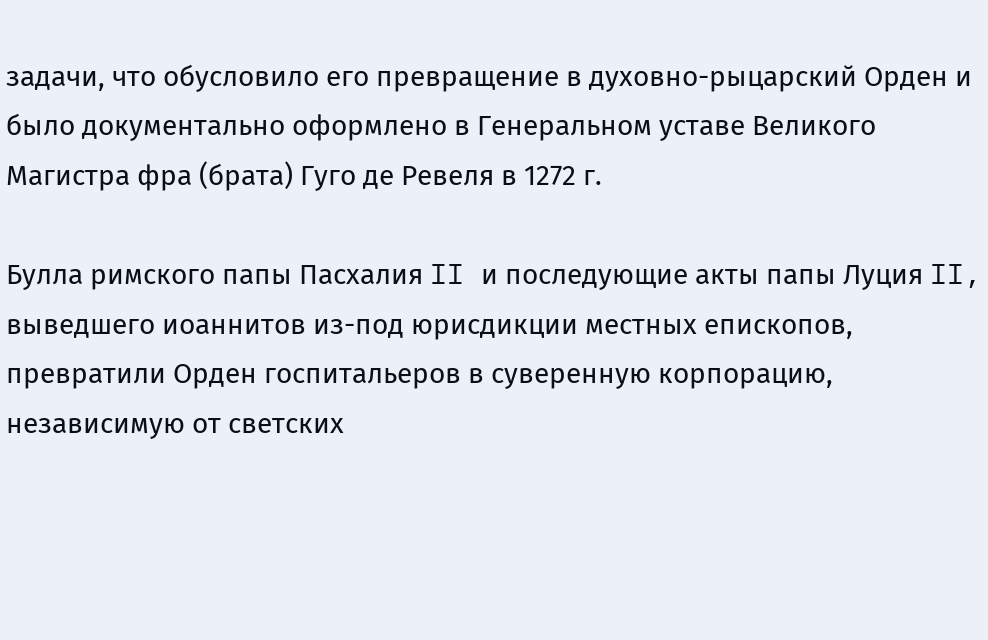задачи, что обусловило его превращение в духовно-рыцарский Орден и было документально оформлено в Генеральном уставе Великого Магистра фра (брата) Гуго де Ревеля в 1272 г.

Булла римского папы Пасхалия II и последующие акты папы Луция II, выведшего иоаннитов из-под юрисдикции местных епископов, превратили Орден госпитальеров в суверенную корпорацию, независимую от светских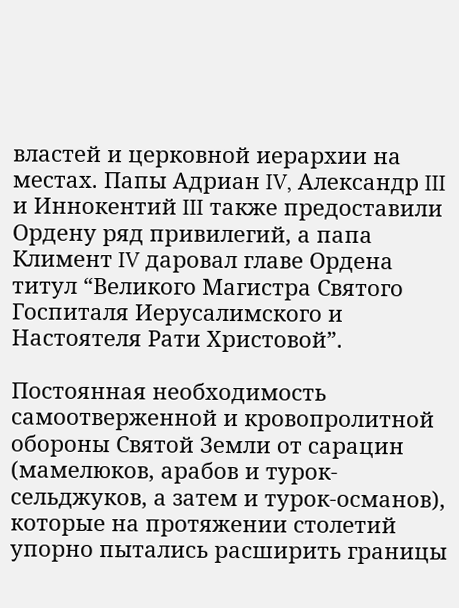властей и церковной иерархии на местах. Папы Адриан IV, Александр III и Иннокентий III также предоставили Ордену ряд привилегий, а папа Климент IV даровал главе Ордена титул “Великого Магистра Святого Госпиталя Иерусалимского и Настоятеля Рати Христовой”.

Постоянная необходимость самоотверженной и кровопролитной обороны Святой Земли от сарацин (мамелюков, арабов и турок-сельджуков, а затем и турок-османов), которые на протяжении столетий упорно пытались расширить границы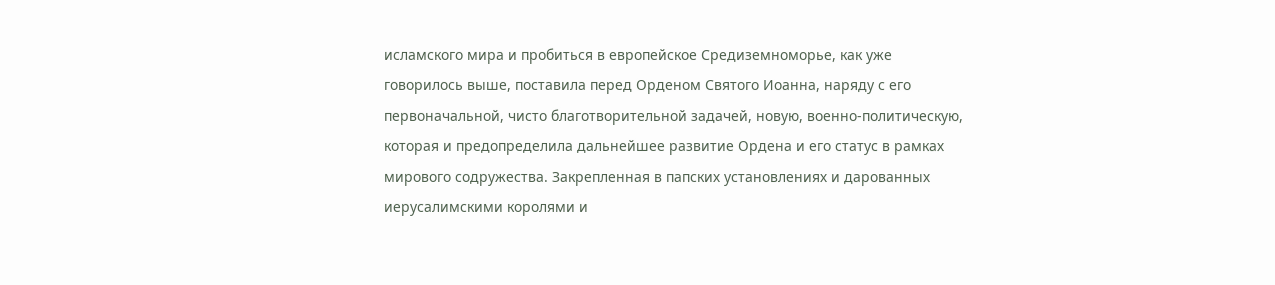исламского мира и пробиться в европейское Средиземноморье, как уже говорилось выше, поставила перед Орденом Святого Иоанна, наряду с его первоначальной, чисто благотворительной задачей, новую, военно-политическую, которая и предопределила дальнейшее развитие Ордена и его статус в рамках мирового содружества. Закрепленная в папских установлениях и дарованных иерусалимскими королями и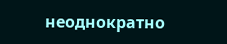неоднократно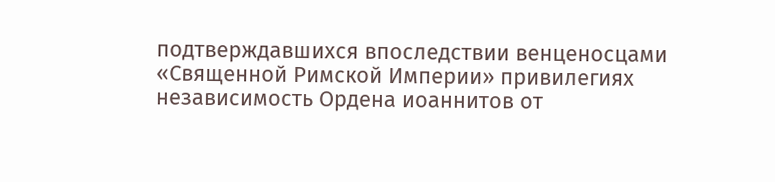подтверждавшихся впоследствии венценосцами «Священной Римской Империи» привилегиях независимость Ордена иоаннитов от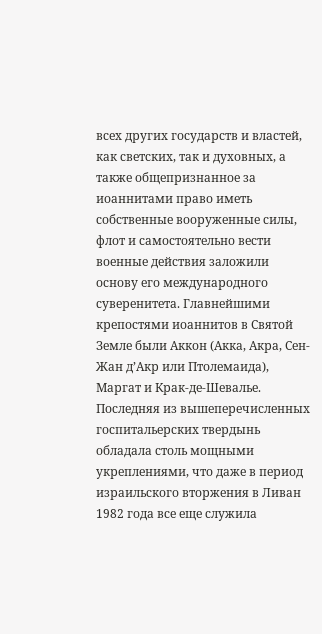всех других государств и властей, как светских, так и духовных, а также общепризнанное за иоаннитами право иметь собственные вооруженные силы, флот и самостоятельно вести военные действия заложили основу его международного суверенитета. Главнейшими крепостями иоаннитов в Святой Земле были Аккон (Акка, Акра, Сен-Жан д’Акр или Птолемаида), Маргат и Крак-де-Шевалье. Последняя из вышеперечисленных госпитальерских твердынь обладала столь мощными укреплениями, что даже в период израильского вторжения в Ливан 1982 года все еще служила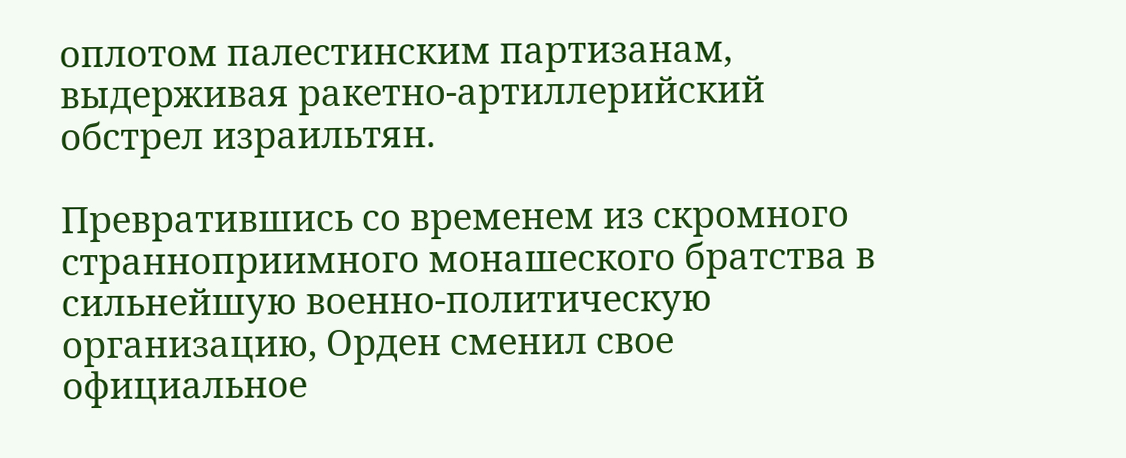оплотом палестинским партизанам, выдерживая ракетно-артиллерийский обстрел израильтян.

Превратившись со временем из скромного странноприимного монашеского братства в сильнейшую военно-политическую организацию, Орден сменил свое официальное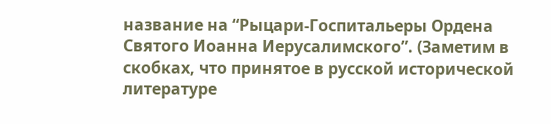название на “Рыцари-Госпитальеры Ордена Святого Иоанна Иерусалимского”. (Заметим в скобках, что принятое в русской исторической литературе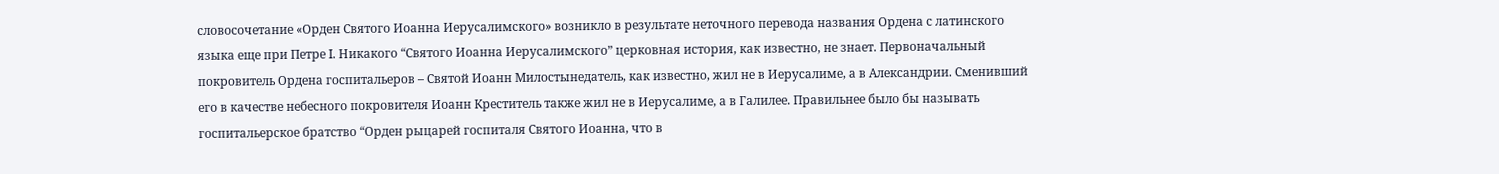словосочетание «Орден Святого Иоанна Иерусалимского» возникло в результате неточного перевода названия Ордена с латинского языка еще при Петре I. Никакого “Святого Иоанна Иерусалимского” церковная история, как известно, не знает. Первоначальный покровитель Ордена госпитальеров – Святой Иоанн Милостынедатель, как известно, жил не в Иерусалиме, а в Александрии. Сменивший его в качестве небесного покровителя Иоанн Креститель также жил не в Иерусалиме, а в Галилее. Правильнее было бы называть госпитальерское братство “Орден рыцарей госпиталя Святого Иоанна, что в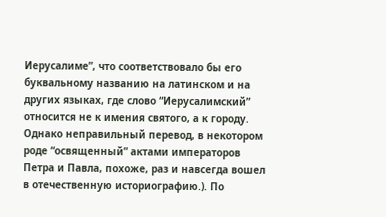Иерусалиме”, что соответствовало бы его буквальному названию на латинском и на других языках, где слово “Иерусалимский” относится не к имения святого, а к городу. Однако неправильный перевод, в некотором роде “освященный” актами императоров Петра и Павла, похоже, раз и навсегда вошел в отечественную историографию.). По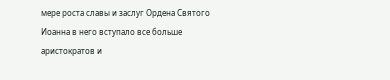мере роста славы и заслуг Ордена Святого Иоанна в него вступало все больше аристократов и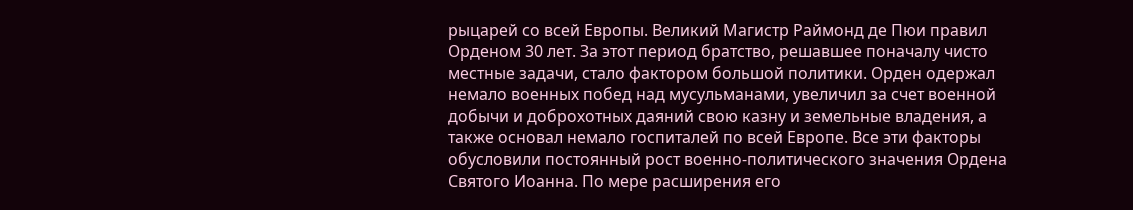рыцарей со всей Европы. Великий Магистр Раймонд де Пюи правил Орденом 30 лет. За этот период братство, решавшее поначалу чисто местные задачи, стало фактором большой политики. Орден одержал немало военных побед над мусульманами, увеличил за счет военной добычи и доброхотных даяний свою казну и земельные владения, а также основал немало госпиталей по всей Европе. Все эти факторы обусловили постоянный рост военно-политического значения Ордена Святого Иоанна. По мере расширения его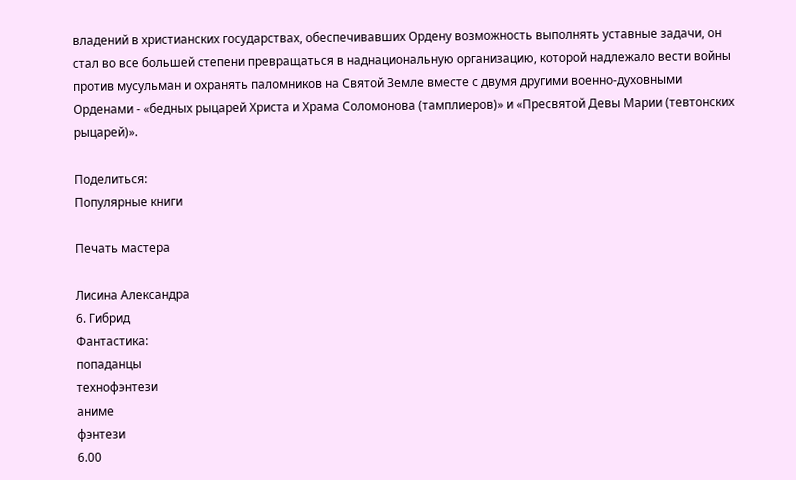владений в христианских государствах, обеспечивавших Ордену возможность выполнять уставные задачи, он стал во все большей степени превращаться в наднациональную организацию, которой надлежало вести войны против мусульман и охранять паломников на Святой Земле вместе с двумя другими военно-духовными Орденами - «бедных рыцарей Христа и Храма Соломонова (тамплиеров)» и «Пресвятой Девы Марии (тевтонских рыцарей)».

Поделиться:
Популярные книги

Печать мастера

Лисина Александра
6. Гибрид
Фантастика:
попаданцы
технофэнтези
аниме
фэнтези
6.00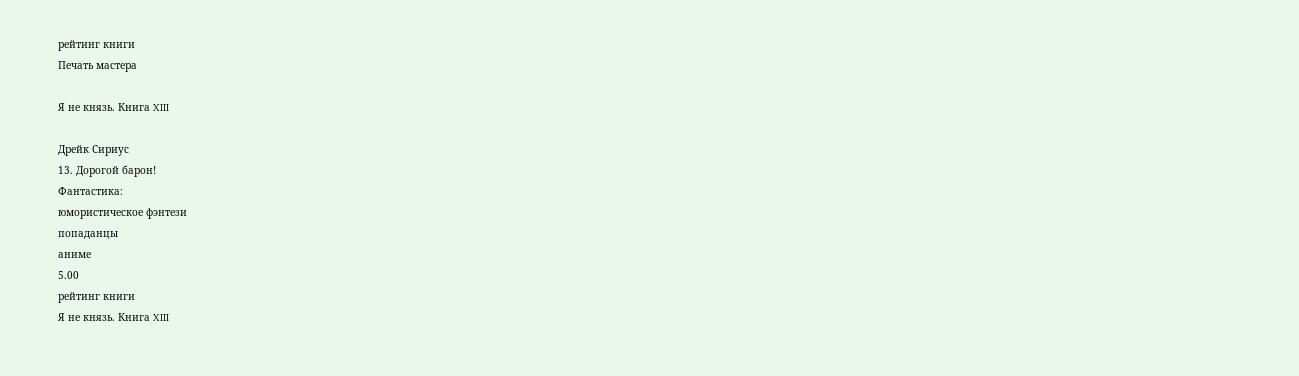рейтинг книги
Печать мастера

Я не князь. Книга XIII

Дрейк Сириус
13. Дорогой барон!
Фантастика:
юмористическое фэнтези
попаданцы
аниме
5.00
рейтинг книги
Я не князь. Книга XIII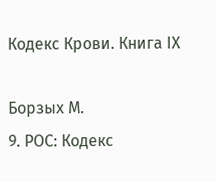Кодекс Крови. Книга IХ

Борзых М.
9. РОС: Кодекс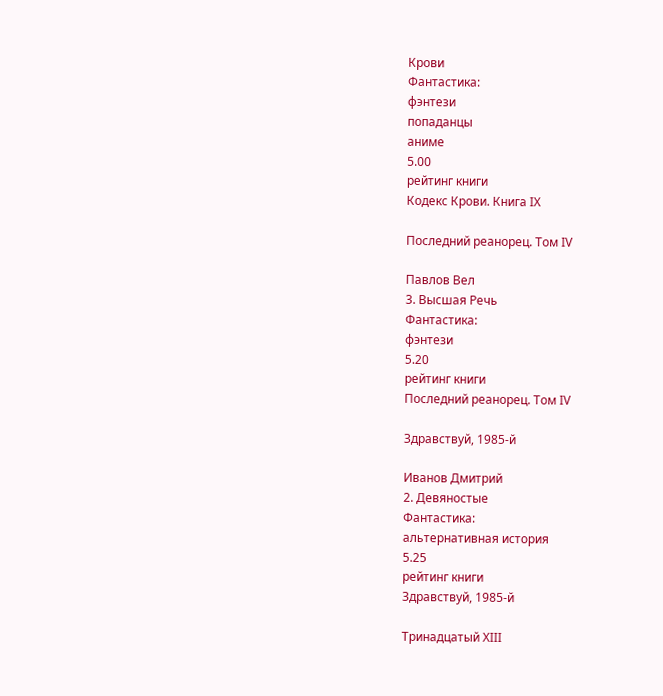Крови
Фантастика:
фэнтези
попаданцы
аниме
5.00
рейтинг книги
Кодекс Крови. Книга IХ

Последний реанорец. Том IV

Павлов Вел
3. Высшая Речь
Фантастика:
фэнтези
5.20
рейтинг книги
Последний реанорец. Том IV

Здравствуй, 1985-й

Иванов Дмитрий
2. Девяностые
Фантастика:
альтернативная история
5.25
рейтинг книги
Здравствуй, 1985-й

Тринадцатый XIII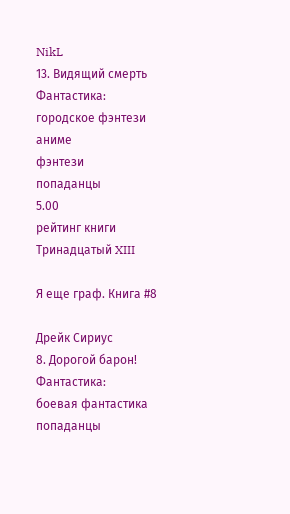NikL
13. Видящий смерть
Фантастика:
городское фэнтези
аниме
фэнтези
попаданцы
5.00
рейтинг книги
Тринадцатый XIII

Я еще граф. Книга #8

Дрейк Сириус
8. Дорогой барон!
Фантастика:
боевая фантастика
попаданцы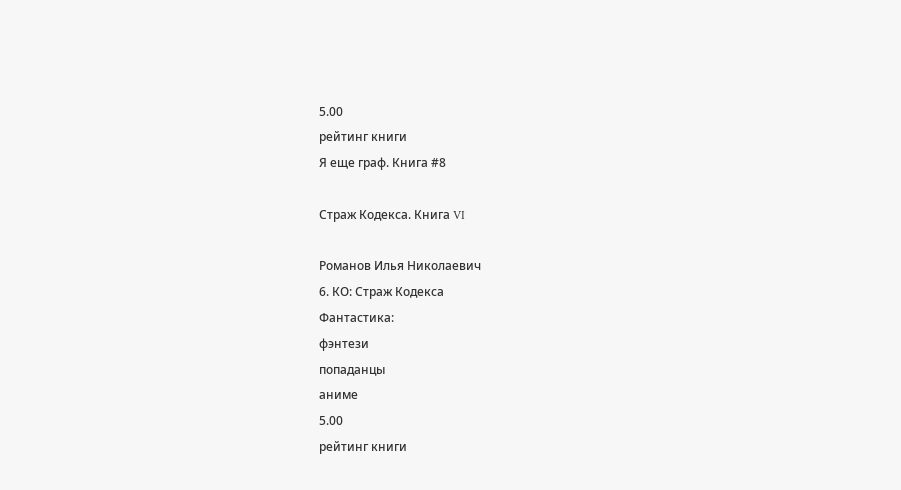5.00
рейтинг книги
Я еще граф. Книга #8

Страж Кодекса. Книга VI

Романов Илья Николаевич
6. КО: Страж Кодекса
Фантастика:
фэнтези
попаданцы
аниме
5.00
рейтинг книги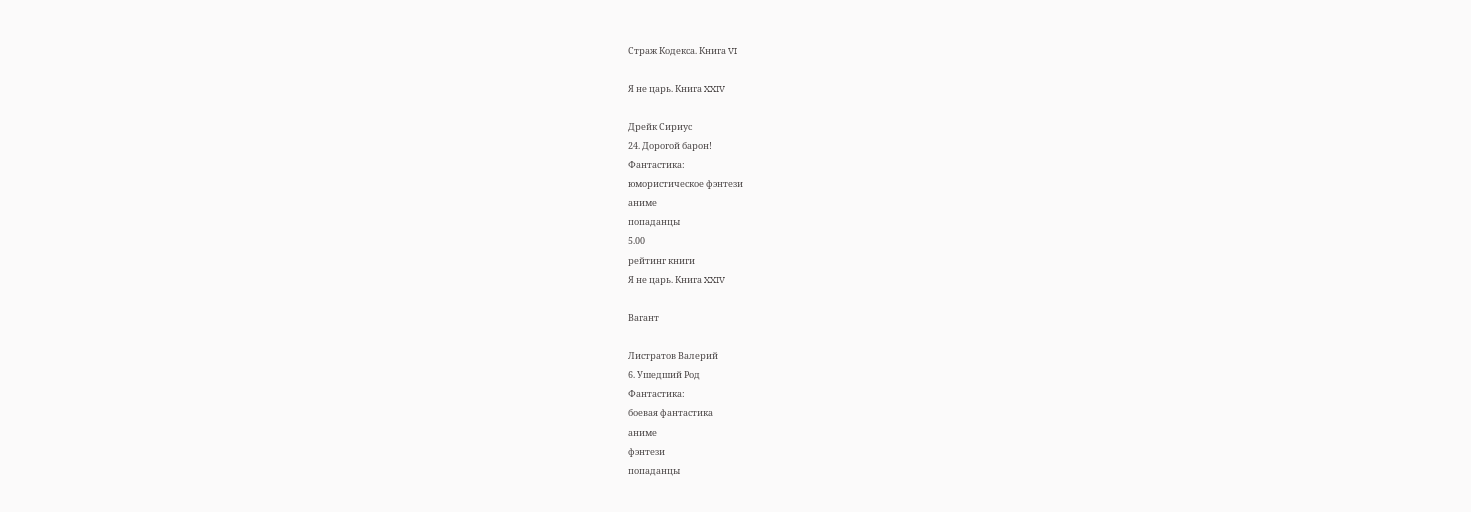Страж Кодекса. Книга VI

Я не царь. Книга XXIV

Дрейк Сириус
24. Дорогой барон!
Фантастика:
юмористическое фэнтези
аниме
попаданцы
5.00
рейтинг книги
Я не царь. Книга XXIV

Вагант

Листратов Валерий
6. Ушедший Род
Фантастика:
боевая фантастика
аниме
фэнтези
попаданцы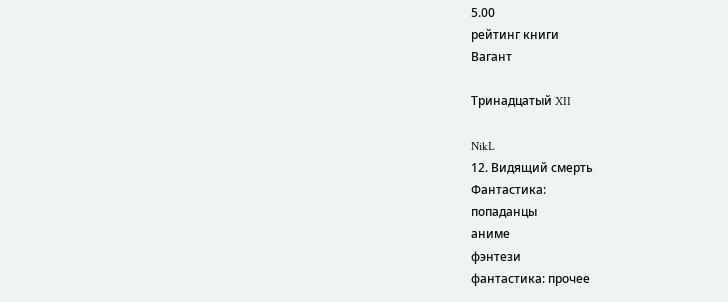5.00
рейтинг книги
Вагант

Тринадцатый XII

NikL
12. Видящий смерть
Фантастика:
попаданцы
аниме
фэнтези
фантастика: прочее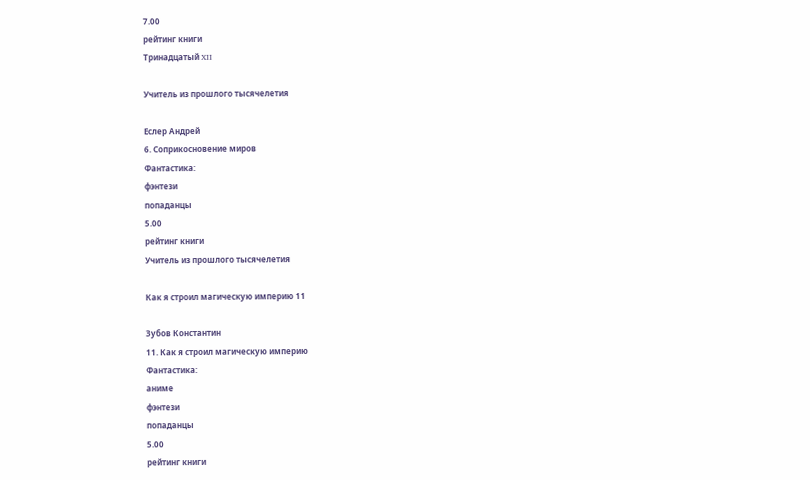7.00
рейтинг книги
Тринадцатый XII

Учитель из прошлого тысячелетия

Еслер Андрей
6. Соприкосновение миров
Фантастика:
фэнтези
попаданцы
5.00
рейтинг книги
Учитель из прошлого тысячелетия

Как я строил магическую империю 11

Зубов Константин
11. Как я строил магическую империю
Фантастика:
аниме
фэнтези
попаданцы
5.00
рейтинг книги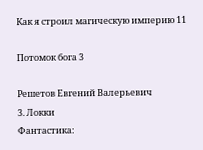Как я строил магическую империю 11

Потомок бога 3

Решетов Евгений Валерьевич
3. Локки
Фантастика: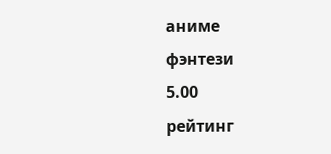аниме
фэнтези
5.00
рейтинг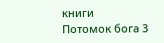книги
Потомок бога 3